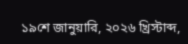১৯শে জানুয়ারি, ২০২৬ খ্রিস্টাব্দ,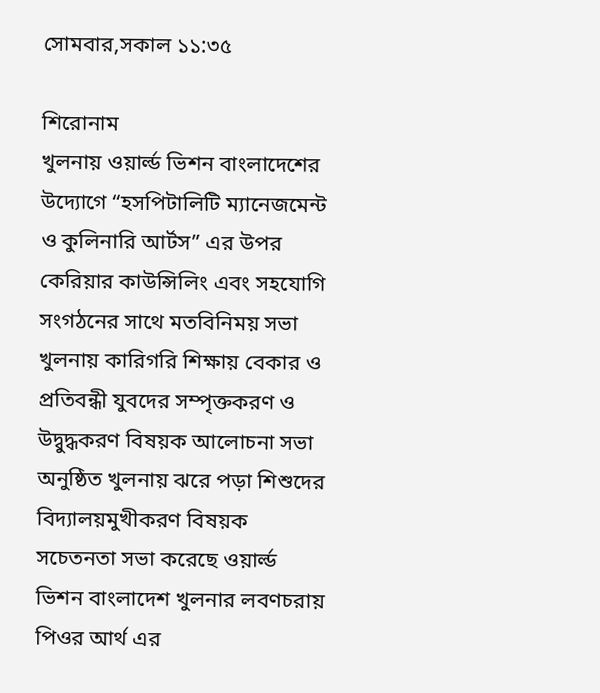সোমবার,সকাল ১১:৩৫

শিরোনাম
খুলনায় ওয়ার্ল্ড ভিশন বাংলাদেশের উদ্যোগে “হসপিটালিটি ম্যানেজমেন্ট ও কুলিনারি আর্টস” এর উপর কেরিয়ার কাউন্সিলিং এবং সহযোগি সংগঠনের সাথে মতবিনিময় সভা খুলনায় কারিগরি শিক্ষায় বেকার ও প্রতিবন্ধী যুবদের সম্পৃক্তকরণ ও উদ্বুদ্ধকরণ বিষয়ক আলোচনা সভা অনুষ্ঠিত খুলনায় ঝরে পড়া শিশুদের বিদ্যালয়মুখীকরণ বিষয়ক সচেতনতা সভা করেছে ওয়ার্ল্ড ভিশন বাংলাদেশ খুলনার লবণচরায় পিওর আর্থ এর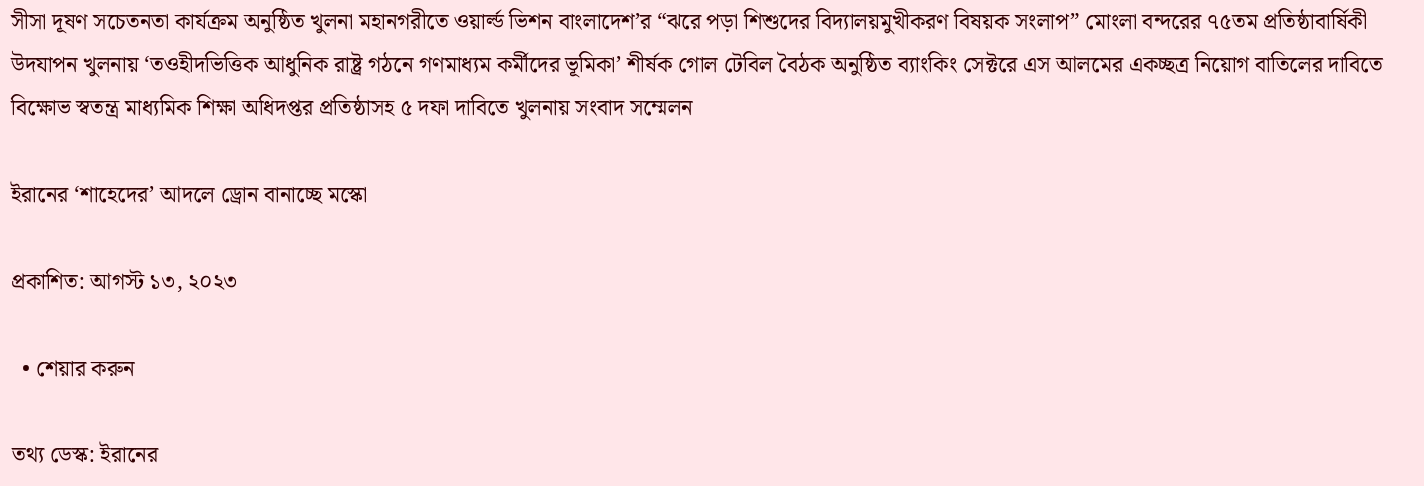সীসা দূষণ সচেতনতা কার্যক্রম অনুষ্ঠিত খুলনা মহানগরীতে ওয়ার্ল্ড ভিশন বাংলাদেশ’র “ঝরে পড়া শিশুদের বিদ্যালয়মুখীকরণ বিষয়ক সংলাপ” মোংলা বন্দরের ৭৫তম প্রতিষ্ঠাবার্ষিকী উদযাপন খুলনায় ‘তওহীদভিত্তিক আধুনিক রাষ্ট্র গঠনে গণমাধ্যম কর্মীদের ভূমিকা’ শীর্ষক গোল টেবিল বৈঠক অনুষ্ঠিত ব্যাংকিং সেক্টরে এস আলমের একচ্ছত্র নিয়োগ বাতিলের দাবিতে বিক্ষোভ স্বতন্ত্র মাধ্যমিক শিক্ষা অধিদপ্তর প্রতিষ্ঠাসহ ৫ দফা দাবিতে খুলনায় সংবাদ সম্মেলন

ইরানের ‘শাহেদের’ আদলে ড্রোন বানাচ্ছে মস্কো

প্রকাশিত: আগস্ট ১৩, ২০২৩

  • শেয়ার করুন

তথ্য ডেস্ক: ইরানের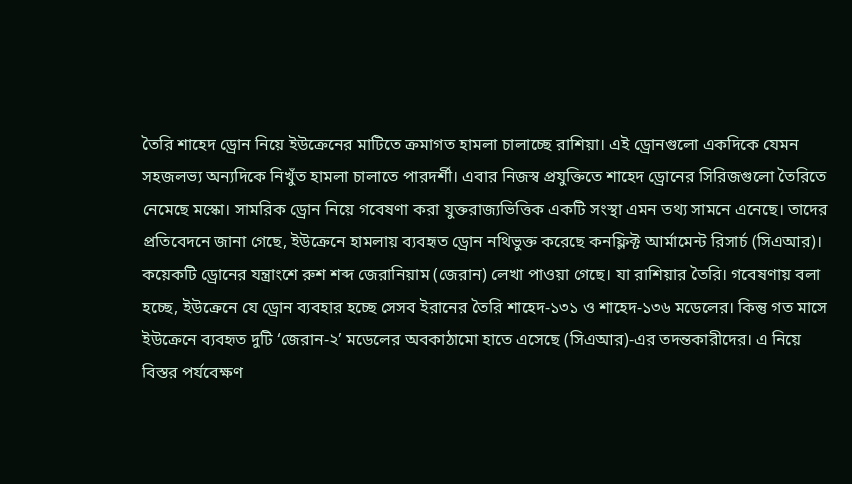তৈরি শাহেদ ড্রোন নিয়ে ইউক্রেনের মাটিতে ক্রমাগত হামলা চালাচ্ছে রাশিয়া। এই ড্রোনগুলো একদিকে যেমন সহজলভ্য অন্যদিকে নিখুঁত হামলা চালাতে পারদর্শী। এবার নিজস্ব প্রযুক্তিতে শাহেদ ড্রোনের সিরিজগুলো তৈরিতে নেমেছে মস্কো। সামরিক ড্রোন নিয়ে গবেষণা করা যুক্তরাজ্যভিত্তিক একটি সংস্থা এমন তথ্য সামনে এনেছে। তাদের প্রতিবেদনে জানা গেছে, ইউক্রেনে হামলায় ব্যবহৃত ড্রোন নথিভুক্ত করেছে কনফ্লিক্ট আর্মামেন্ট রিসার্চ (সিএআর)। কয়েকটি ড্রোনের যন্ত্রাংশে রুশ শব্দ জেরানিয়াম (জেরান) লেখা পাওয়া গেছে। যা রাশিয়ার তৈরি। গবেষণায় বলা হচ্ছে, ইউক্রেনে যে ড্রোন ব্যবহার হচ্ছে সেসব ইরানের তৈরি শাহেদ-১৩১ ও শাহেদ-১৩৬ মডেলের। কিন্তু গত মাসে ইউক্রেনে ব্যবহৃত দুটি ‘জেরান-২’ মডেলের অবকাঠামো হাতে এসেছে (সিএআর)-এর তদন্তকারীদের। এ নিয়ে বিস্তর পর্যবেক্ষণ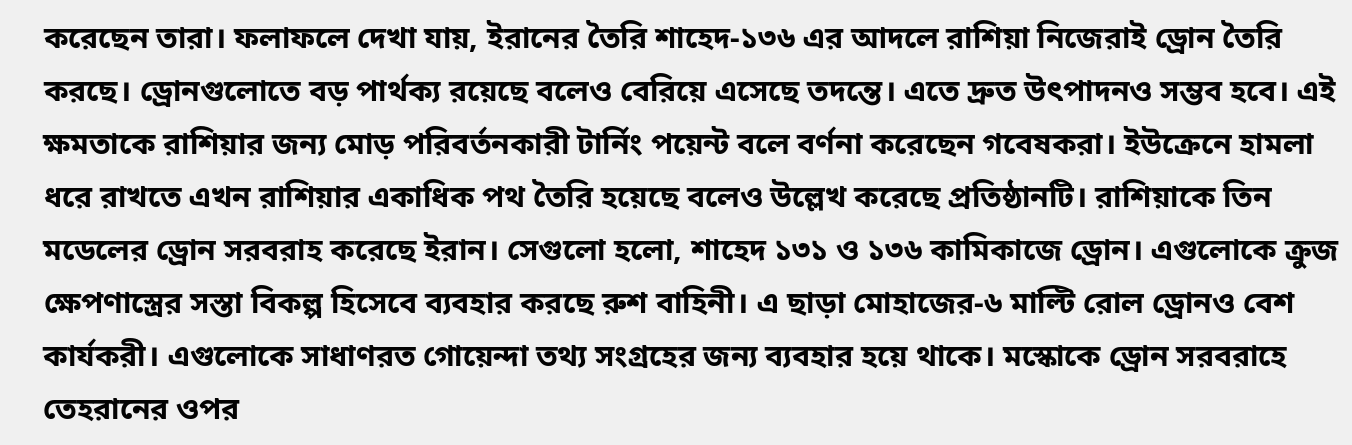করেছেন তারা। ফলাফলে দেখা যায়, ইরানের তৈরি শাহেদ-১৩৬ এর আদলে রাশিয়া নিজেরাই ড্রোন তৈরি করছে। ড্রোনগুলোতে বড় পার্থক্য রয়েছে বলেও বেরিয়ে এসেছে তদন্তে। এতে দ্রুত উৎপাদনও সম্ভব হবে। এই ক্ষমতাকে রাশিয়ার জন্য মোড় পরিবর্তনকারী টার্নিং পয়েন্ট বলে বর্ণনা করেছেন গবেষকরা। ইউক্রেনে হামলা ধরে রাখতে এখন রাশিয়ার একাধিক পথ তৈরি হয়েছে বলেও উল্লেখ করেছে প্রতিষ্ঠানটি। রাশিয়াকে তিন মডেলের ড্রোন সরবরাহ করেছে ইরান। সেগুলো হলো, শাহেদ ১৩১ ও ১৩৬ কামিকাজে ড্রোন। এগুলোকে ক্রুজ ক্ষেপণাস্ত্রের সস্তা বিকল্প হিসেবে ব্যবহার করছে রুশ বাহিনী। এ ছাড়া মোহাজের-৬ মাল্টি রোল ড্রোনও বেশ কার্যকরী। এগুলোকে সাধাণরত গোয়েন্দা তথ্য সংগ্রহের জন্য ব্যবহার হয়ে থাকে। মস্কোকে ড্রোন সরবরাহে তেহরানের ওপর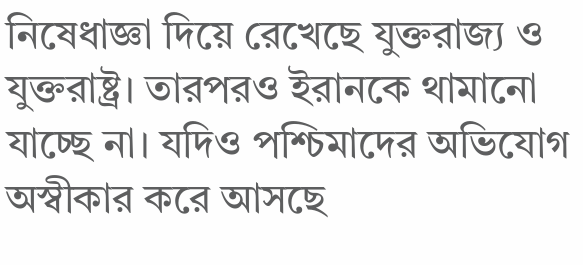নিষেধাজ্ঞা দিয়ে রেখেছে যুক্তরাজ্য ও যুক্তরাষ্ট্র। তারপরও ইরানকে থামানো যাচ্ছে না। যদিও পশ্চিমাদের অভিযোগ অস্বীকার করে আসছে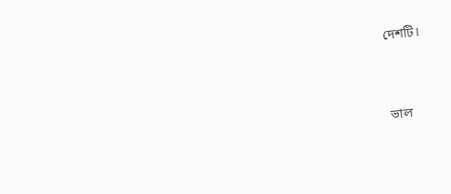দেশটি।



ভাল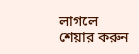লাগলে শেয়ার করুন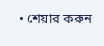• শেয়ার করুন